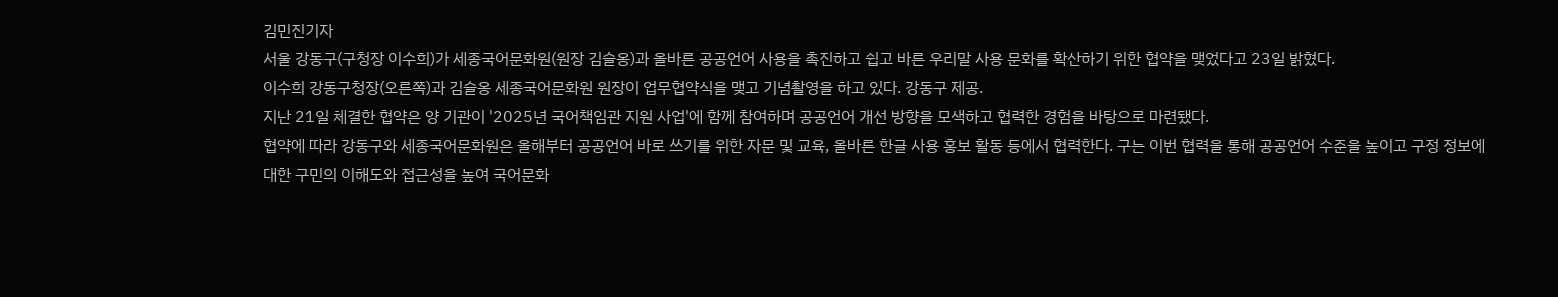김민진기자
서울 강동구(구청장 이수희)가 세종국어문화원(원장 김슬옹)과 올바른 공공언어 사용을 촉진하고 쉽고 바른 우리말 사용 문화를 확산하기 위한 협약을 맺었다고 23일 밝혔다.
이수희 강동구청장(오른쪽)과 김슬옹 세종국어문화원 원장이 업무협약식을 맺고 기념촬영을 하고 있다. 강동구 제공.
지난 21일 체결한 협약은 양 기관이 '2025년 국어책임관 지원 사업'에 함께 참여하며 공공언어 개선 방향을 모색하고 협력한 경험을 바탕으로 마련됐다.
협약에 따라 강동구와 세종국어문화원은 올해부터 공공언어 바로 쓰기를 위한 자문 및 교육, 올바른 한글 사용 홍보 활동 등에서 협력한다. 구는 이번 협력을 통해 공공언어 수준을 높이고 구정 정보에 대한 구민의 이해도와 접근성을 높여 국어문화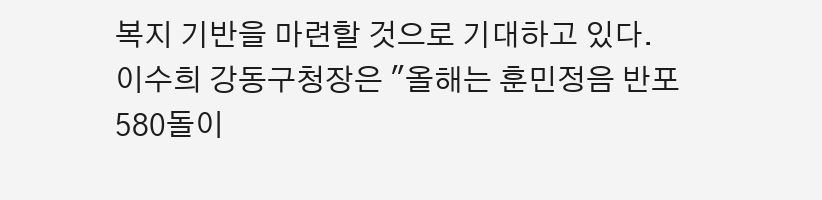복지 기반을 마련할 것으로 기대하고 있다.
이수희 강동구청장은 "올해는 훈민정음 반포 580돌이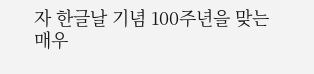자 한글날 기념 100주년을 맞는 매우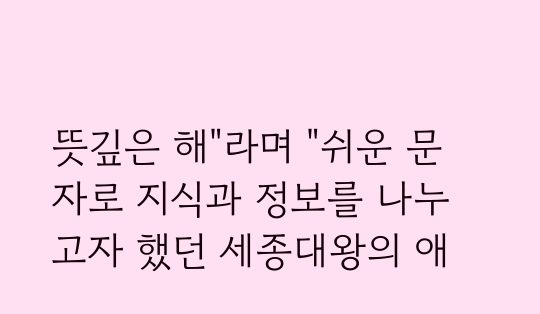뜻깊은 해"라며 "쉬운 문자로 지식과 정보를 나누고자 했던 세종대왕의 애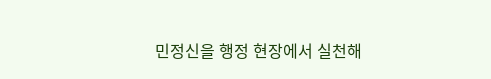민정신을 행정 현장에서 실천해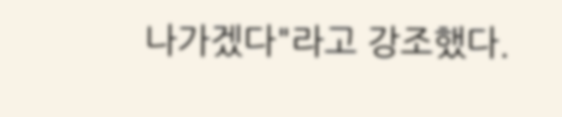나가겠다"라고 강조했다.